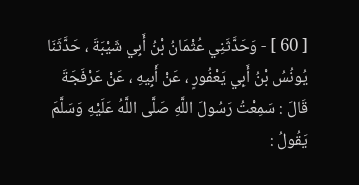[ 60 ] - وَحَدَّثَنِي عُثْمَانُ بْنُ أَبِي شَيْبَةَ ، حَدَّثَنَا يُونُسُ بْنُ أَبِي يَعْفُورٍ ، عَنْ أَبِيهِ ، عَنْ عَرْفَجَةَ قَالَ : سَمِعْتُ رَسُولَ اللَّهِ صَلَّى اللَّهُ عَلَيْهِ وَسَلَّمَ يَقُولُ :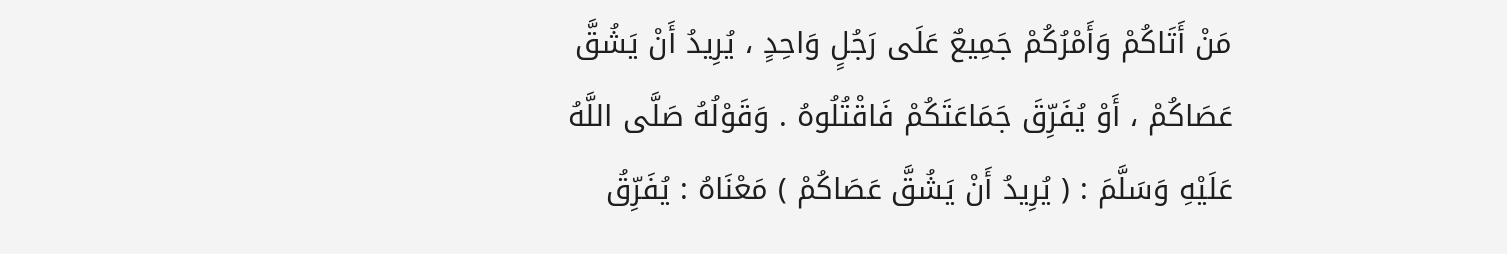مَنْ أَتَاكُمْ وَأَمْرُكُمْ جَمِيعٌ عَلَى رَجُلٍ وَاحِدٍ ، يُرِيدُ أَنْ يَشُقَّ عَصَاكُمْ ، أَوْ يُفَرِّقَ جَمَاعَتَكُمْ فَاقْتُلُوهُ . وَقَوْلُهُ صَلَّى اللَّهُ عَلَيْهِ وَسَلَّمَ : ( يُرِيدُ أَنْ يَشُقَّ عَصَاكُمْ ) مَعْنَاهُ : يُفَرِّقُ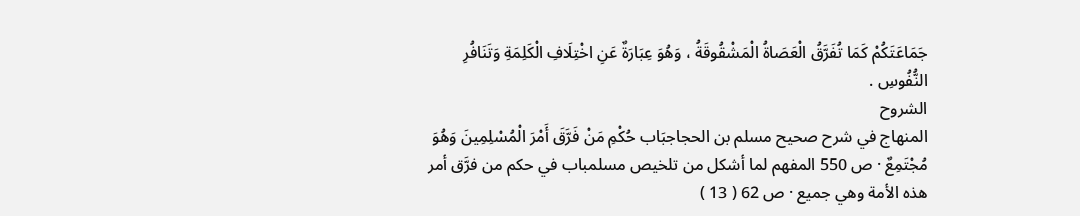جَمَاعَتَكُمْ كَمَا تُفَرَّقُ الْعَصَاةُ الْمَشْقُوقَةُ ، وَهُوَ عِبَارَةٌ عَنِ اخْتِلَافِ الْكَلِمَةِ وَتَنَافُرِ النُّفُوسِ .
الشروح
المنهاج في شرح صحيح مسلم بن الحجاجبَاب حُكْمِ مَنْ فَرَّقَ أَمْرَ الْمُسْلِمِينَ وَهُوَ مُجْتَمِعٌ · ص 550 المفهم لما أشكل من تلخيص مسلمباب في حكم من فرَّق أمر هذه الأمة وهي جميع · ص 62 ( 13 )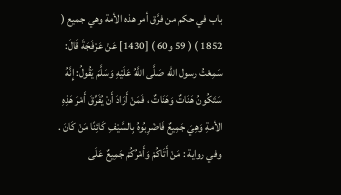باب في حكم من فرَّق أمر هذه الأمة وهي جميع ( 1852 ) ( 59 و60 ) [1430] عَنْ عَرْفَجَةَ قَالَ: سَمِعْتُ رسول الله صَلَّى اللَّهُ عَلَيْهِ وَسَلَّمَ يَقُولُ: إِنَّهُ سَتَكُونُ هَنَاتٌ وَهَنَاتٌ ، فَمَنْ أَرَادَ أَنْ يُفَرِّقَ أَمْرَ هَذِهِ الأمةِ وَهِيَ جَمِيعٌ فَاضْرِبُوهُ بِالسَّيْفِ كَائِنًا مَنْ كَانَ . وفي رواية : مَنْ أَتَاكُمْ وَأَمْرُكُمْ جَمِيعٌ عَلَى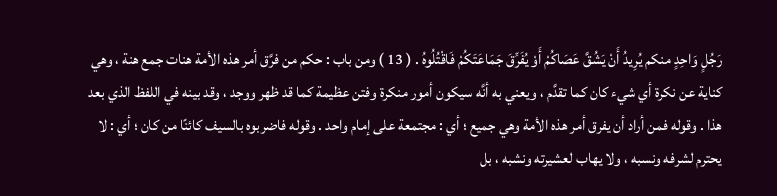رَجُلٍ وَاحِدٍ منكم يُرِيدُ أَنْ يَشُقَّ عَصَاكُمْ أَوْ يُفَرِّقَ جَمَاعَتَكُمْ فَاقْتُلُوهُ . ( 13 ) ومن باب : حكم من فرَّق أمر هذه الأمة هنات جمع هنة ، وهي كناية عن نكرة أي شيء كان كما تقدَّم ، ويعني به أنَّه سيكون أمور منكرة وفتن عظيمة كما قد ظهر ووجد ، وقد بينه في اللفظ الذي بعد هذا . وقوله فمن أراد أن يفرق أمر هذه الأمة وهي جميع ؛ أي : مجتمعة على إمام واحد . وقوله فاضربوه بالسيف كائنًا من كان ؛ أي : لا يحترم لشرفه ونسبه ، ولا يهاب لعشيرته ونشبه ، بل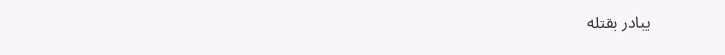يبادر بقتله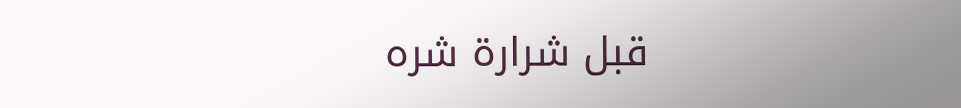قبل شرارة شره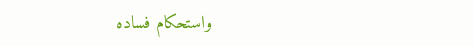واستحكام فساده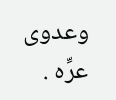وعدوى عرِّه .